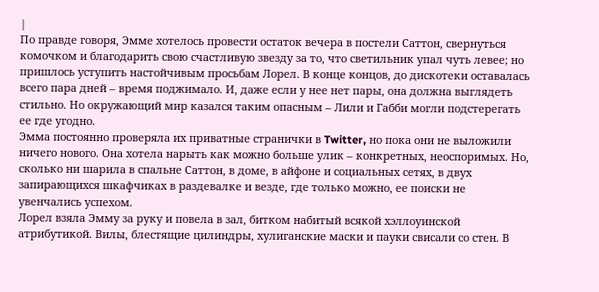|
По правде говоря, Эмме хотелось провести остаток вечера в постели Саттон, свернуться комочком и благодарить свою счастливую звезду за то, что светильник упал чуть левее; но пришлось уступить настойчивым просьбам Лорел. В конце концов, до дискотеки оставалась всего пара дней – время поджимало. И, даже если у нее нет пары, она должна выглядеть стильно. Но окружающий мир казался таким опасным – Лили и Габби могли подстерегать ее где угодно.
Эмма постоянно проверяла их приватные странички в Twitter, но пока они не выложили ничего нового. Она хотела нарыть как можно больше улик – конкретных, неоспоримых. Но, сколько ни шарила в спальне Саттон, в доме, в айфоне и социальных сетях, в двух запирающихся шкафчиках в раздевалке и везде, где только можно, ее поиски не увенчались успехом.
Лорел взяла Эмму за руку и повела в зал, битком набитый всякой хэллоуинской атрибутикой. Вилы, блестящие цилиндры, хулиганские маски и пауки свисали со стен. В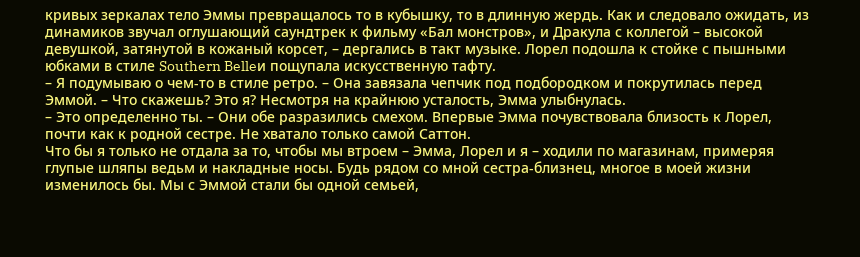кривых зеркалах тело Эммы превращалось то в кубышку, то в длинную жердь. Как и следовало ожидать, из динамиков звучал оглушающий саундтрек к фильму «Бал монстров», и Дракула с коллегой – высокой девушкой, затянутой в кожаный корсет, – дергались в такт музыке. Лорел подошла к стойке с пышными юбками в стиле Southern Belleи пощупала искусственную тафту.
– Я подумываю о чем-то в стиле ретро. – Она завязала чепчик под подбородком и покрутилась перед Эммой. – Что скажешь? Это я? Несмотря на крайнюю усталость, Эмма улыбнулась.
– Это определенно ты. – Они обе разразились смехом. Впервые Эмма почувствовала близость к Лорел, почти как к родной сестре. Не хватало только самой Саттон.
Что бы я только не отдала за то, чтобы мы втроем – Эмма, Лорел и я – ходили по магазинам, примеряя глупые шляпы ведьм и накладные носы. Будь рядом со мной сестра-близнец, многое в моей жизни изменилось бы. Мы с Эммой стали бы одной семьей,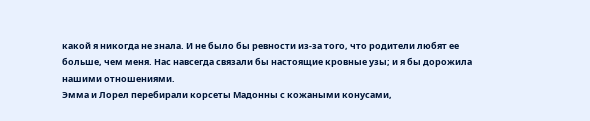какой я никогда не знала. И не было бы ревности из-за того, что родители любят ее больше, чем меня. Нас навсегда связали бы настоящие кровные узы; и я бы дорожила нашими отношениями.
Эмма и Лорел перебирали корсеты Мадонны с кожаными конусами,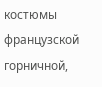костюмы французской горничной,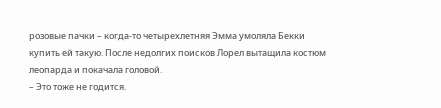розовые пачки – когда-то четырехлетняя Эмма умоляла Бекки купить ей такую. После недолгих поисков Лорел вытащила костюм леопарда и покачала головой.
– Это тоже не годится.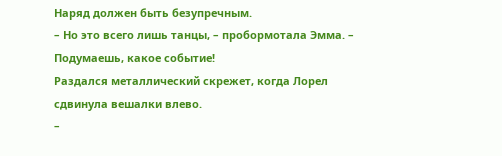Наряд должен быть безупречным.
– Но это всего лишь танцы, – пробормотала Эмма. – Подумаешь, какое событие!
Раздался металлический скрежет, когда Лорел сдвинула вешалки влево.
–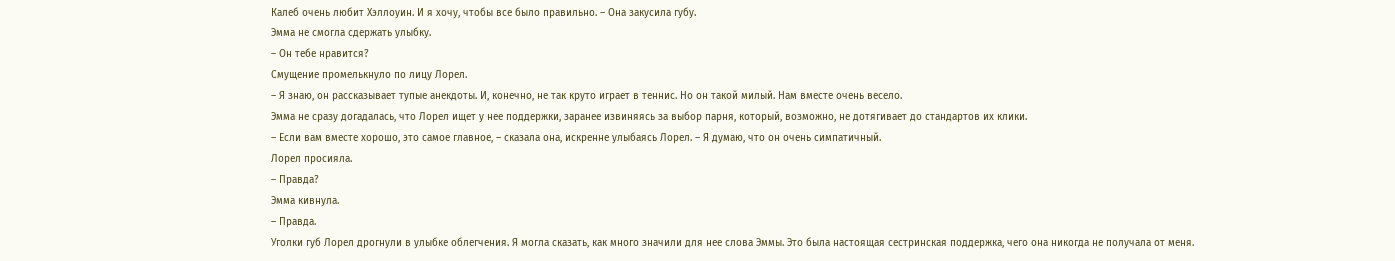Калеб очень любит Хэллоуин. И я хочу, чтобы все было правильно. – Она закусила губу.
Эмма не смогла сдержать улыбку.
– Он тебе нравится?
Смущение промелькнуло по лицу Лорел.
– Я знаю, он рассказывает тупые анекдоты. И, конечно, не так круто играет в теннис. Но он такой милый. Нам вместе очень весело.
Эмма не сразу догадалась, что Лорел ищет у нее поддержки, заранее извиняясь за выбор парня, который, возможно, не дотягивает до стандартов их клики.
– Если вам вместе хорошо, это самое главное, – сказала она, искренне улыбаясь Лорел. – Я думаю, что он очень симпатичный.
Лорел просияла.
– Правда?
Эмма кивнула.
– Правда.
Уголки губ Лорел дрогнули в улыбке облегчения. Я могла сказать, как много значили для нее слова Эммы. Это была настоящая сестринская поддержка, чего она никогда не получала от меня.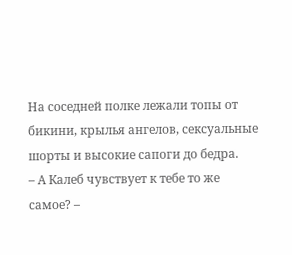На соседней полке лежали топы от бикини, крылья ангелов, сексуальные шорты и высокие сапоги до бедра.
– А Калеб чувствует к тебе то же самое? –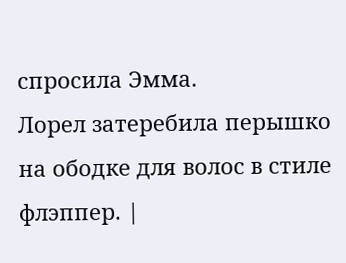спросила Эмма.
Лорел затеребила перышко на ободке для волос в стиле флэппер. |